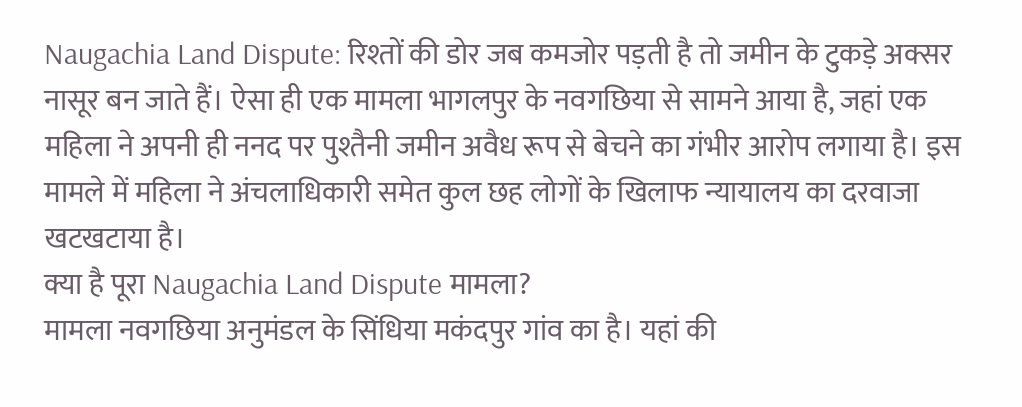Naugachia Land Dispute: रिश्तों की डोर जब कमजोर पड़ती है तो जमीन के टुकड़े अक्सर नासूर बन जाते हैं। ऐसा ही एक मामला भागलपुर के नवगछिया से सामने आया है, जहां एक महिला ने अपनी ही ननद पर पुश्तैनी जमीन अवैध रूप से बेचने का गंभीर आरोप लगाया है। इस मामले में महिला ने अंचलाधिकारी समेत कुल छह लोगों के खिलाफ न्यायालय का दरवाजा खटखटाया है।
क्या है पूरा Naugachia Land Dispute मामला?
मामला नवगछिया अनुमंडल के सिंधिया मकंदपुर गांव का है। यहां की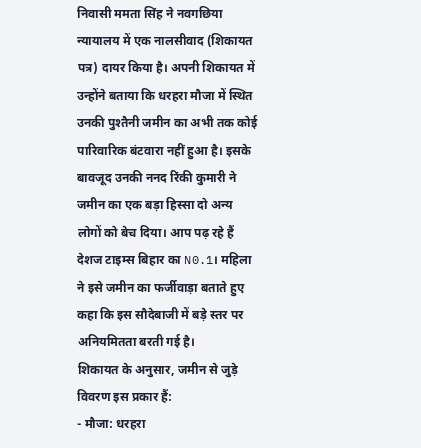निवासी ममता सिंह ने नवगछिया न्यायालय में एक नालसीवाद (शिकायत पत्र) दायर किया है। अपनी शिकायत में उन्होंने बताया कि धरहरा मौजा में स्थित उनकी पुश्तैनी जमीन का अभी तक कोई पारिवारिक बंटवारा नहीं हुआ है। इसके बावजूद उनकी ननद रिंकी कुमारी ने जमीन का एक बड़ा हिस्सा दो अन्य लोगों को बेच दिया। आप पढ़ रहे हैं देशज टाइम्स बिहार का N0.1। महिला ने इसे जमीन का फर्जीवाड़ा बताते हुए कहा कि इस सौदेबाजी में बड़े स्तर पर अनियमितता बरती गई है।
शिकायत के अनुसार, जमीन से जुड़े विवरण इस प्रकार हैं:
- मौजा: धरहरा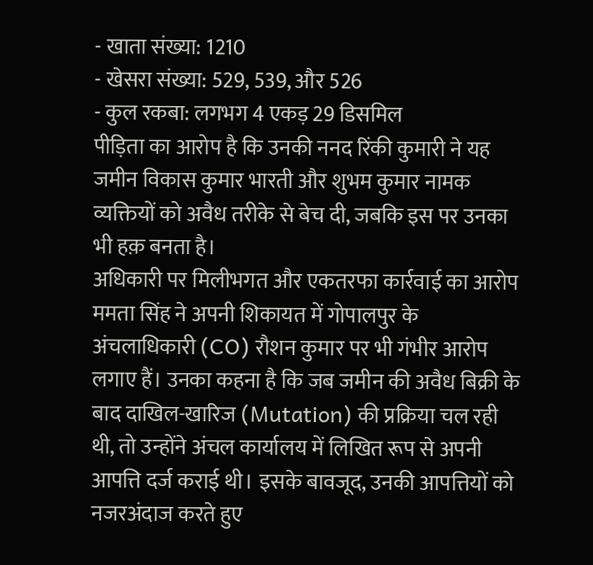- खाता संख्या: 1210
- खेसरा संख्या: 529, 539, और 526
- कुल रकबा: लगभग 4 एकड़ 29 डिसमिल
पीड़िता का आरोप है कि उनकी ननद रिंकी कुमारी ने यह जमीन विकास कुमार भारती और शुभम कुमार नामक व्यक्तियों को अवैध तरीके से बेच दी, जबकि इस पर उनका भी हक़ बनता है।
अधिकारी पर मिलीभगत और एकतरफा कार्रवाई का आरोप
ममता सिंह ने अपनी शिकायत में गोपालपुर के अंचलाधिकारी (CO) रौशन कुमार पर भी गंभीर आरोप लगाए हैं। उनका कहना है कि जब जमीन की अवैध बिक्री के बाद दाखिल-खारिज (Mutation) की प्रक्रिया चल रही थी, तो उन्होंने अंचल कार्यालय में लिखित रूप से अपनी आपत्ति दर्ज कराई थी। इसके बावजूद, उनकी आपत्तियों को नजरअंदाज करते हुए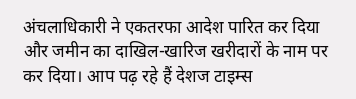अंचलाधिकारी ने एकतरफा आदेश पारित कर दिया और जमीन का दाखिल-खारिज खरीदारों के नाम पर कर दिया। आप पढ़ रहे हैं देशज टाइम्स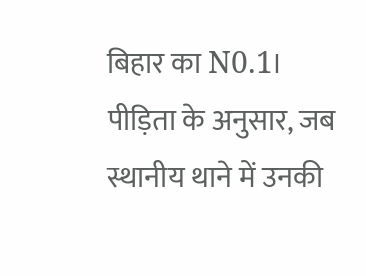बिहार का N0.1।
पीड़िता के अनुसार, जब स्थानीय थाने में उनकी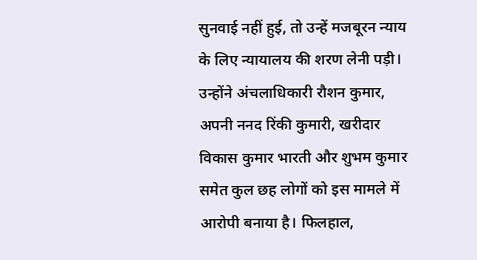सुनवाई नहीं हुई, तो उन्हें मजबूरन न्याय के लिए न्यायालय की शरण लेनी पड़ी। उन्होंने अंचलाधिकारी रौशन कुमार, अपनी ननद रिंकी कुमारी, खरीदार विकास कुमार भारती और शुभम कुमार समेत कुल छह लोगों को इस मामले में आरोपी बनाया है। फिलहाल,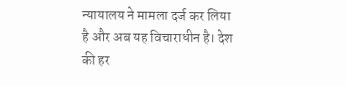न्यायालय ने मामला दर्ज कर लिया है और अब यह विचाराधीन है। देश की हर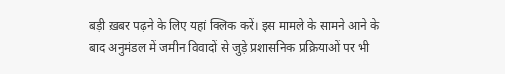बड़ी ख़बर पढ़ने के लिए यहां क्लिक करें। इस मामले के सामने आने के बाद अनुमंडल में जमीन विवादों से जुड़े प्रशासनिक प्रक्रियाओं पर भी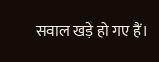सवाल खड़े हो गए हैं।